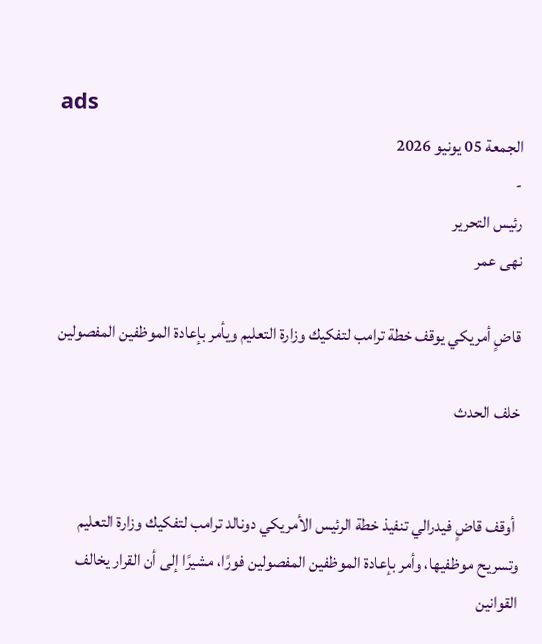ads
الجمعة 05 يونيو 2026
-
رئيس التحرير
نهى عمر

قاضٍ أمريكي يوقف خطة ترامب لتفكيك وزارة التعليم ويأمر بإعادة الموظفين المفصولين

خلف الحدث


 أوقف قاضٍ فيدرالي تنفيذ خطة الرئيس الأمريكي دونالد ترامب لتفكيك وزارة التعليم وتسريح موظفيها، وأمر بإعادة الموظفين المفصولين فورًا، مشيرًا إلى أن القرار يخالف القوانين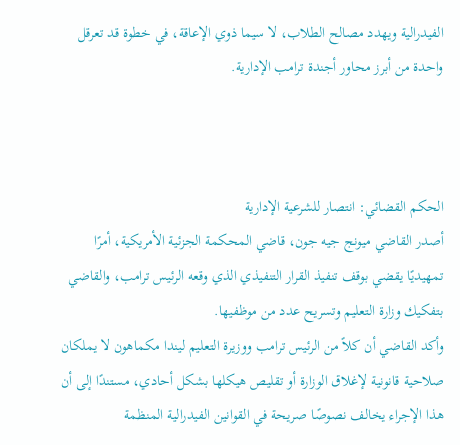الفيدرالية ويهدد مصالح الطلاب، لا سيما ذوي الإعاقة، في خطوة قد تعرقل واحدة من أبرز محاور أجندة ترامب الإدارية.



الحكم القضائي: انتصار للشرعية الإدارية
أصدر القاضي ميونج جيه جون، قاضي المحكمة الجزئية الأمريكية، أمرًا تمهيديًا يقضي بوقف تنفيذ القرار التنفيذي الذي وقعه الرئيس ترامب، والقاضي بتفكيك وزارة التعليم وتسريح عدد من موظفيها.
وأكد القاضي أن كلاً من الرئيس ترامب ووزيرة التعليم ليندا مكماهون لا يملكان صلاحية قانونية لإغلاق الوزارة أو تقليص هيكلها بشكل أحادي، مستندًا إلى أن هذا الإجراء يخالف نصوصًا صريحة في القوانين الفيدرالية المنظمة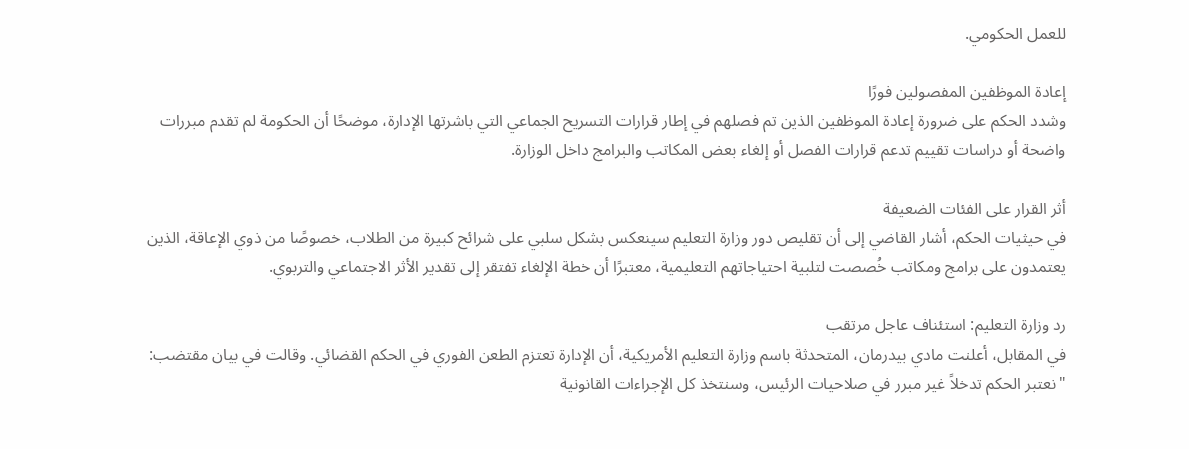للعمل الحكومي.

إعادة الموظفين المفصولين فورًا
وشدد الحكم على ضرورة إعادة الموظفين الذين تم فصلهم في إطار قرارات التسريح الجماعي التي باشرتها الإدارة، موضحًا أن الحكومة لم تقدم مبررات واضحة أو دراسات تقييم تدعم قرارات الفصل أو إلغاء بعض المكاتب والبرامج داخل الوزارة.

أثر القرار على الفئات الضعيفة
في حيثيات الحكم، أشار القاضي إلى أن تقليص دور وزارة التعليم سينعكس بشكل سلبي على شرائح كبيرة من الطلاب، خصوصًا من ذوي الإعاقة، الذين يعتمدون على برامج ومكاتب خُصصت لتلبية احتياجاتهم التعليمية، معتبرًا أن خطة الإلغاء تفتقر إلى تقدير الأثر الاجتماعي والتربوي.

رد وزارة التعليم: استئناف عاجل مرتقب
في المقابل، أعلنت مادي بيدرمان، المتحدثة باسم وزارة التعليم الأمريكية، أن الإدارة تعتزم الطعن الفوري في الحكم القضائي. وقالت في بيان مقتضب: "نعتبر الحكم تدخلاً غير مبرر في صلاحيات الرئيس، وسنتخذ كل الإجراءات القانونية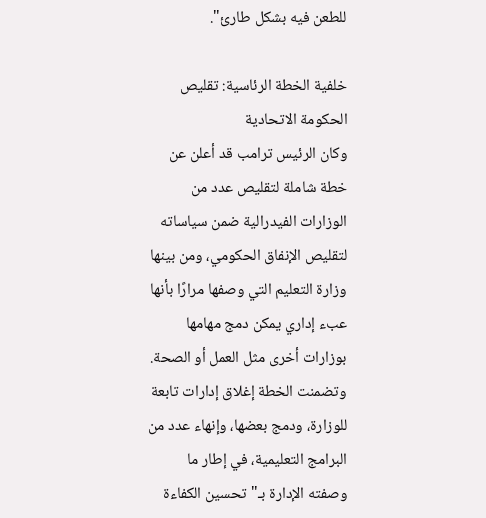للطعن فيه بشكل طارئ".

خلفية الخطة الرئاسية: تقليص الحكومة الاتحادية
وكان الرئيس ترامب قد أعلن عن خطة شاملة لتقليص عدد من الوزارات الفيدرالية ضمن سياساته لتقليص الإنفاق الحكومي، ومن بينها وزارة التعليم التي وصفها مرارًا بأنها عبء إداري يمكن دمج مهامها بوزارات أخرى مثل العمل أو الصحة.
وتضمنت الخطة إغلاق إدارات تابعة للوزارة، ودمج بعضها، وإنهاء عدد من البرامج التعليمية، في إطار ما وصفته الإدارة بـ"تحسين الكفاءة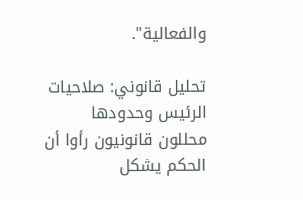والفعالية".

تحليل قانوني: صلاحيات الرئيس وحدودها
محللون قانونيون رأوا أن الحكم يشكل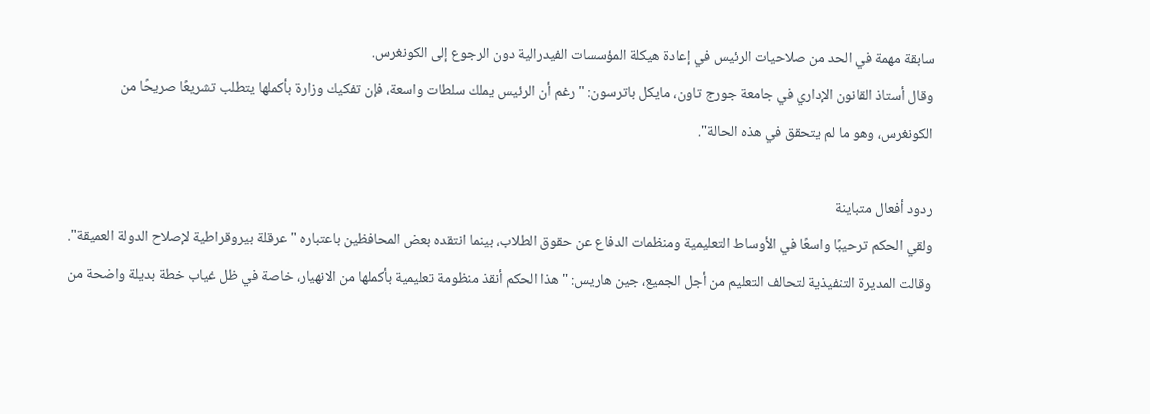سابقة مهمة في الحد من صلاحيات الرئيس في إعادة هيكلة المؤسسات الفيدرالية دون الرجوع إلى الكونغرس.
وقال أستاذ القانون الإداري في جامعة جورج تاون، مايكل باترسون: "رغم أن الرئيس يملك سلطات واسعة، فإن تفكيك وزارة بأكملها يتطلب تشريعًا صريحًا من الكونغرس، وهو ما لم يتحقق في هذه الحالة".

ردود أفعال متباينة
ولقي الحكم ترحيبًا واسعًا في الأوساط التعليمية ومنظمات الدفاع عن حقوق الطلاب، بينما انتقده بعض المحافظين باعتباره "عرقلة بيروقراطية لإصلاح الدولة العميقة".
وقالت المديرة التنفيذية لتحالف التعليم من أجل الجميع، جين هاريس: "هذا الحكم أنقذ منظومة تعليمية بأكملها من الانهيار، خاصة في ظل غياب خطة بديلة واضحة من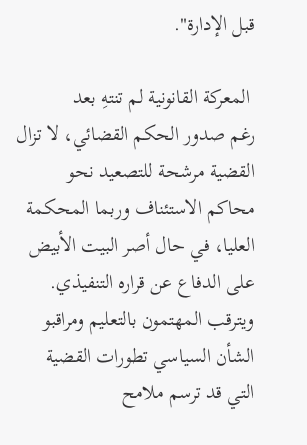قبل الإدارة".

 المعركة القانونية لم تنتهِ بعد
رغم صدور الحكم القضائي، لا تزال القضية مرشحة للتصعيد نحو محاكم الاستئناف وربما المحكمة العليا، في حال أصر البيت الأبيض على الدفاع عن قراره التنفيذي. ويترقب المهتمون بالتعليم ومراقبو الشأن السياسي تطورات القضية التي قد ترسم ملامح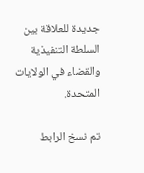جديدة للعلاقة بين السلطة التنفيذية والقضاء في الولايات المتحدة.

تم نسخ الرابط